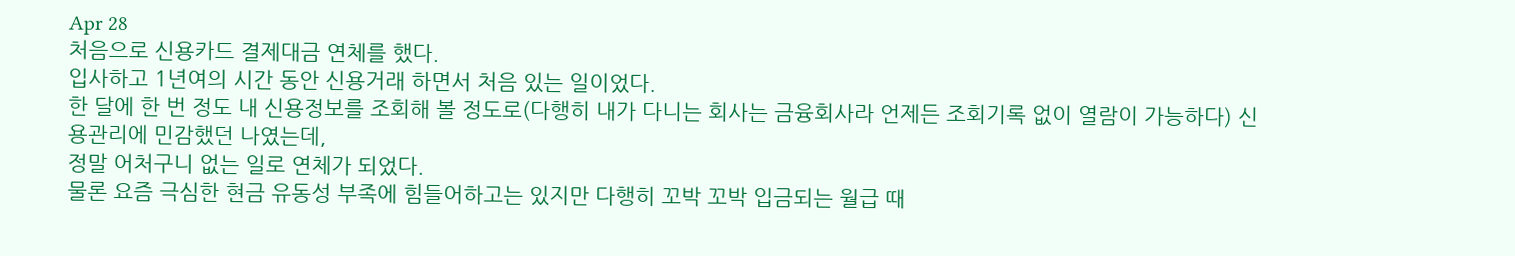Apr 28
처음으로 신용카드 결제대금 연체를 했다.
입사하고 1년여의 시간 동안 신용거래 하면서 처음 있는 일이었다.
한 달에 한 번 정도 내 신용정보를 조회해 볼 정도로(다행히 내가 다니는 회사는 금융회사라 언제든 조회기록 없이 열람이 가능하다) 신용관리에 민감했던 나였는데,
정말 어처구니 없는 일로 연체가 되었다.
물론 요즘 극심한 현금 유동성 부족에 힘들어하고는 있지만 다행히 꼬박 꼬박 입금되는 월급 때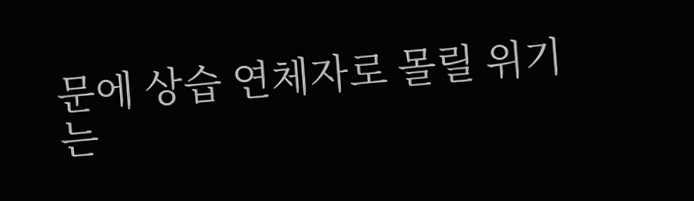문에 상습 연체자로 몰릴 위기는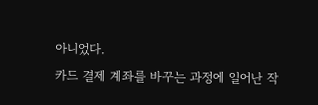아니었다.
카드 결제 계좌를 바꾸는 과정에 일어난 작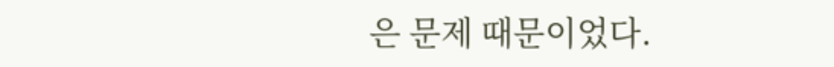은 문제 때문이었다.